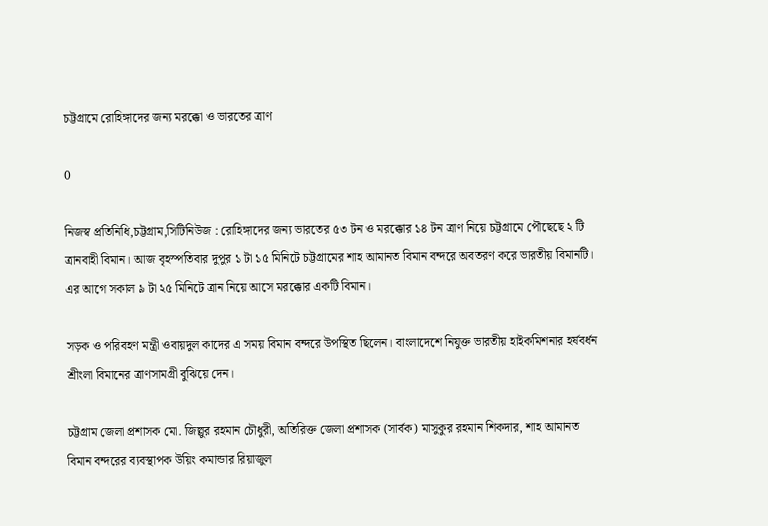চট্টগ্রামে রোহিঙ্গাদের জন্য মরক্কো ও ভারতের ত্রাণ

0

নিজস্ব প্রতিনিধি,চট্টগ্রাম,সিটিনিউজ : রোহিঙ্গাদের জন্য ভারতের ৫৩ টন ও মরক্কোর ১৪ টন ত্রাণ নিয়ে চট্টগ্রামে পৌছেছে ২ টি ত্রানবাহী বিমান। আজ বৃহস্পতিবার দুপুর ১ টা ১৫ মিনিটে চট্টগ্রামের শাহ আমানত বিমান বন্দরে অবতরণ করে ভারতীয় বিমানটি। এর আগে সকাল ৯ টা ২৫ মিনিটে ত্রান নিয়ে আসে মরক্কোর একটি বিমান।

সড়ক ও পরিবহণ মন্ত্রী ওবায়দুল কাদের এ সময় বিমান বন্দরে উপস্থিত ছিলেন। বাংলাদেশে নিযুক্ত ভারতীয় হাইকমিশনার হর্ষবর্ধন শ্রীংলা বিমানের ত্রাণসামগ্রী বুঝিয়ে দেন।

চট্টগ্রাম জেলা প্রশাসক মো. জিল্লুর রহমান চৌধুরী, অতিরিক্ত জেলা প্রশাসক (সার্বক) মাসুকুর রহমান শিকদার, শাহ আমানত বিমান বন্দরের ব্যবস্থাপক উয়িং কমান্ডার রিয়াজুল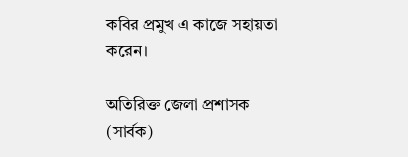কবির প্রমুখ এ কাজে সহায়তা করেন।

অতিরিক্ত জেলা প্রশাসক (সার্বক)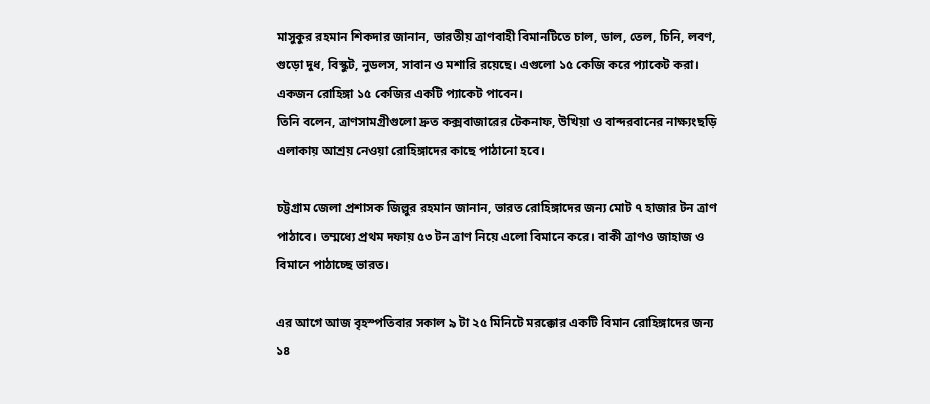মাসুকুর রহমান শিকদার জানান, ভারতীয় ত্রাণবাহী বিমানটিতে চাল, ডাল, তেল, চিনি, লবণ, গুড়ো দুধ, বিস্কুট, নুডলস, সাবান ও মশারি রয়েছে। এগুলো ১৫ কেজি করে প্যাকেট করা। একজন রোহিঙ্গা ১৫ কেজির একটি প্যাকেট পাবেন।
তিনি বলেন, ত্রাণসামগ্রীগুলো দ্রুত কক্সবাজারের টেকনাফ, উখিয়া ও বান্দরবানের নাক্ষ্যংছড়ি এলাকায় আশ্রয় নেওয়া রোহিঙ্গাদের কাছে পাঠানো হবে।

চট্টগ্রাম জেলা প্রশাসক জিল্লুর রহমান জানান, ভারত রোহিঙ্গাদের জন্য মোট ৭ হাজার টন ত্রাণ পাঠাবে। তম্মধ্যে প্রথম দফায় ৫৩ টন ত্রাণ নিয়ে এলো বিমানে করে। বাকী ত্রাণও জাহাজ ও বিমানে পাঠাচ্ছে ভারত।

এর আগে আজ বৃহস্পতিবার সকাল ৯ টা ২৫ মিনিটে মরক্কোর একটি বিমান রোহিঙ্গাদের জন্য ১৪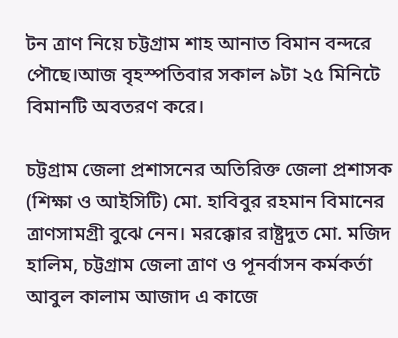টন ত্রাণ নিয়ে চট্টগ্রাম শাহ আনাত বিমান বন্দরে পৌছে।আজ বৃহস্পতিবার সকাল ৯টা ২৫ মিনিটে বিমানটি অবতরণ করে।

চট্টগ্রাম জেলা প্রশাসনের অতিরিক্ত জেলা প্রশাসক (শিক্ষা ও আইসিটি) মো. হাবিবুর রহমান বিমানের ত্রাণসামগ্রী বুঝে নেন। মরক্কোর রাষ্ট্রদুত মো. মজিদ হালিম, চট্টগ্রাম জেলা ত্রাণ ও পূনর্বাসন কর্মকর্তা আবুল কালাম আজাদ এ কাজে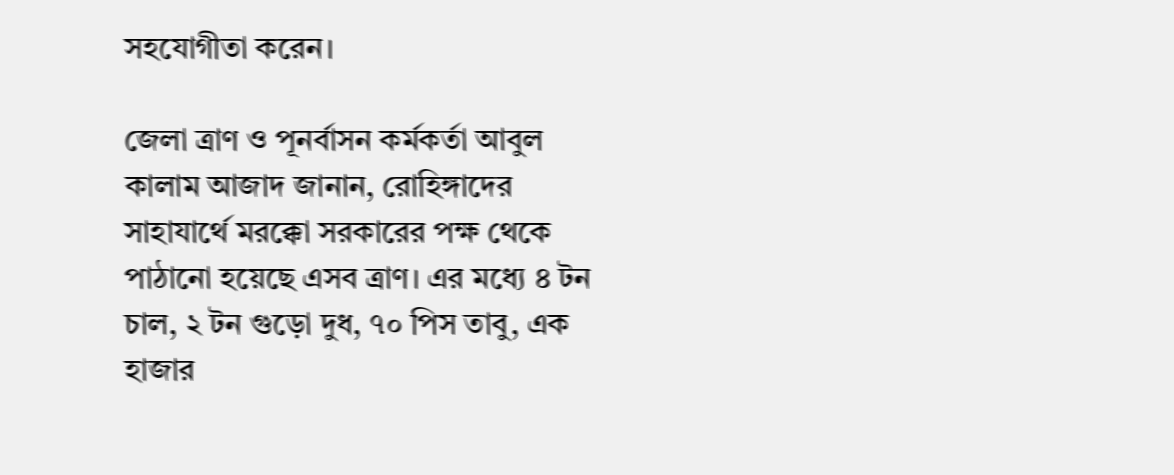সহযোগীতা করেন।

জেলা ত্রাণ ও পূনর্বাসন কর্মকর্তা আবুল কালাম আজাদ জানান, রোহিঙ্গাদের সাহাযার্থে মরক্কো সরকারের পক্ষ থেকে পাঠানো হয়েছে এসব ত্রাণ। এর মধ্যে ৪ টন চাল, ২ টন গুড়ো দুধ, ৭০ পিস তাবু, এক হাজার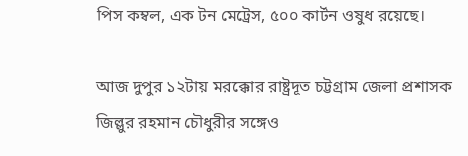পিস কম্বল, এক টন মেট্রেস, ৫০০ কার্টন ওষুধ রয়েছে।

আজ দুপুর ১২টায় মরক্কোর রাষ্ট্রদূত চট্টগ্রাম জেলা প্রশাসক জিল্লুর রহমান চৌধুরীর সঙ্গেও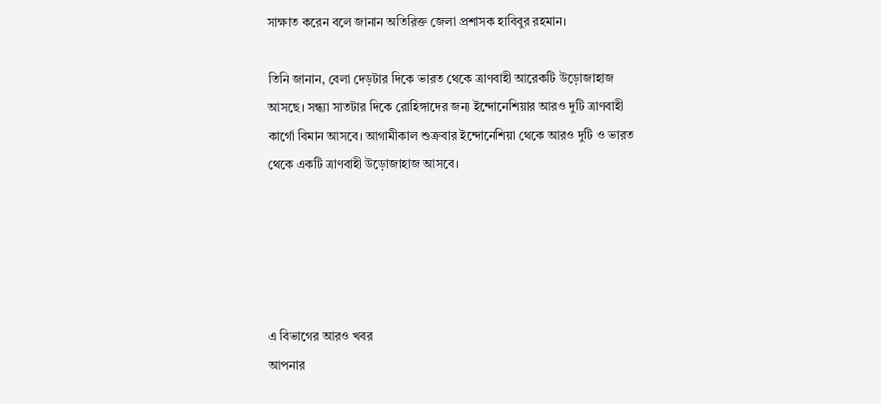সাক্ষাত করেন বলে জানান অতিরিক্ত জেলা প্রশাসক হাবিবুর রহমান।

তিনি জানান, বেলা দেড়টার দিকে ভারত থেকে ত্রাণবাহী আরেকটি উড়োজাহাজ আসছে। সন্ধ্যা সাতটার দিকে রোহিঙ্গাদের জন্য ইন্দোনেশিয়ার আরও দুটি ত্রাণবাহী কার্গো বিমান আসবে। আগামীকাল শুক্রবার ইন্দোনেশিয়া থেকে আরও দুটি ও ভারত থেকে একটি ত্রাণবাহী উড়োজাহাজ আসবে।





এ বিভাগের আরও খবর
আপনার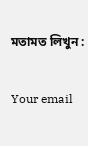মতামত লিখুন :

Your email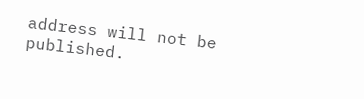address will not be published.